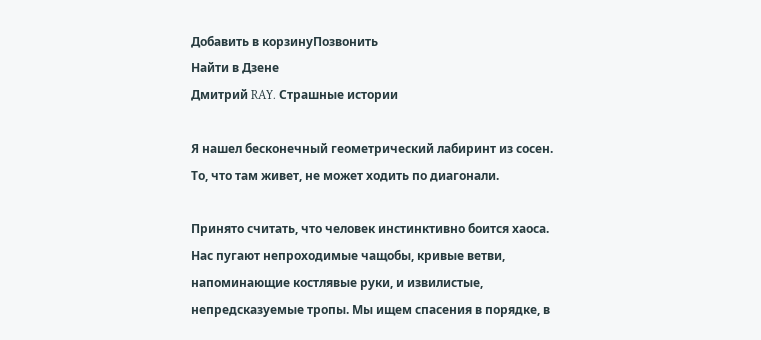Добавить в корзинуПозвонить
Найти в Дзене
Дмитрий RAY. Страшные истории

Я нашел бесконечный геометрический лабиринт из сосен. То, что там живет, не может ходить по диагонали.

Принято считать, что человек инстинктивно боится хаоса. Нас пугают непроходимые чащобы, кривые ветви, напоминающие костлявые руки, и извилистые, непредсказуемые тропы. Мы ищем спасения в порядке, в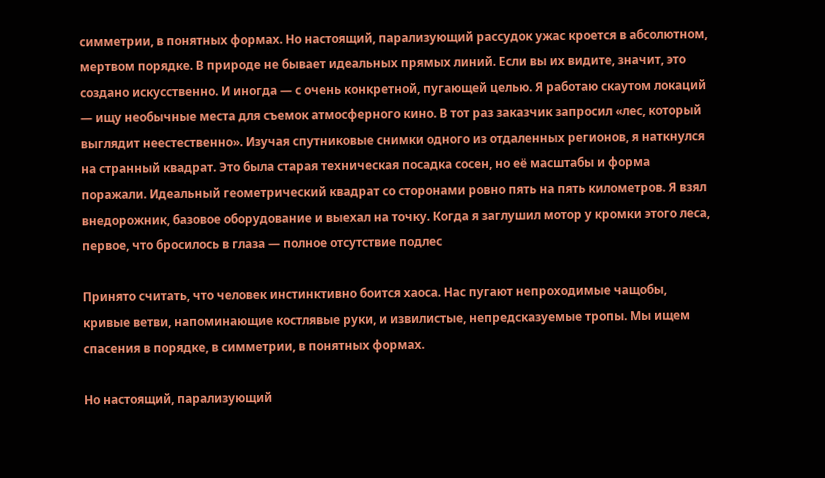симметрии, в понятных формах. Но настоящий, парализующий рассудок ужас кроется в абсолютном, мертвом порядке. В природе не бывает идеальных прямых линий. Если вы их видите, значит, это создано искусственно. И иногда — с очень конкретной, пугающей целью. Я работаю скаутом локаций — ищу необычные места для съемок атмосферного кино. В тот раз заказчик запросил «лес, который выглядит неестественно». Изучая спутниковые снимки одного из отдаленных регионов, я наткнулся на странный квадрат. Это была старая техническая посадка сосен, но её масштабы и форма поражали. Идеальный геометрический квадрат со сторонами ровно пять на пять километров. Я взял внедорожник, базовое оборудование и выехал на точку. Когда я заглушил мотор у кромки этого леса, первое, что бросилось в глаза — полное отсутствие подлес

Принято считать, что человек инстинктивно боится хаоса. Нас пугают непроходимые чащобы, кривые ветви, напоминающие костлявые руки, и извилистые, непредсказуемые тропы. Мы ищем спасения в порядке, в симметрии, в понятных формах.

Но настоящий, парализующий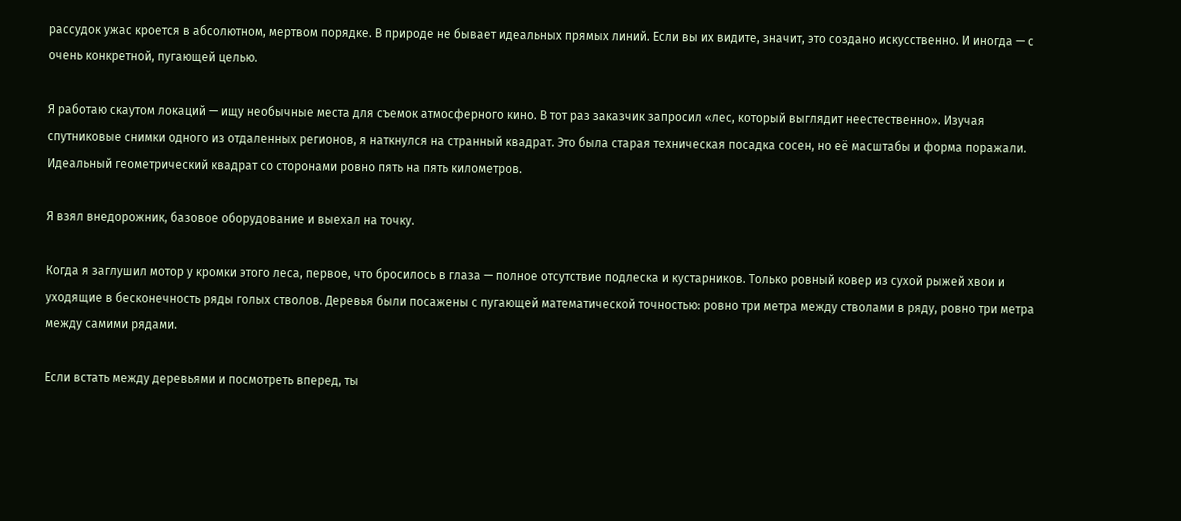рассудок ужас кроется в абсолютном, мертвом порядке. В природе не бывает идеальных прямых линий. Если вы их видите, значит, это создано искусственно. И иногда — с очень конкретной, пугающей целью.

Я работаю скаутом локаций — ищу необычные места для съемок атмосферного кино. В тот раз заказчик запросил «лес, который выглядит неестественно». Изучая спутниковые снимки одного из отдаленных регионов, я наткнулся на странный квадрат. Это была старая техническая посадка сосен, но её масштабы и форма поражали. Идеальный геометрический квадрат со сторонами ровно пять на пять километров.

Я взял внедорожник, базовое оборудование и выехал на точку.

Когда я заглушил мотор у кромки этого леса, первое, что бросилось в глаза — полное отсутствие подлеска и кустарников. Только ровный ковер из сухой рыжей хвои и уходящие в бесконечность ряды голых стволов. Деревья были посажены с пугающей математической точностью: ровно три метра между стволами в ряду, ровно три метра между самими рядами.

Если встать между деревьями и посмотреть вперед, ты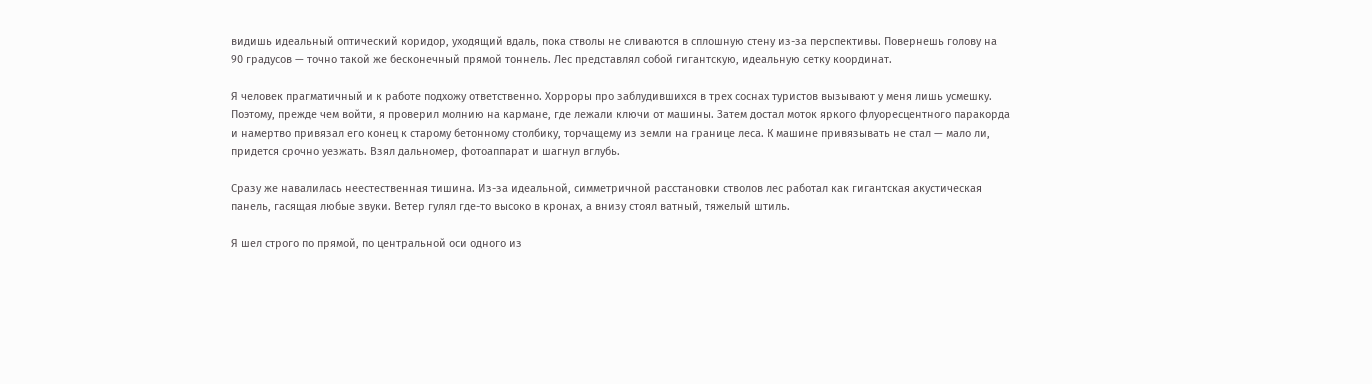видишь идеальный оптический коридор, уходящий вдаль, пока стволы не сливаются в сплошную стену из-за перспективы. Повернешь голову на 90 градусов — точно такой же бесконечный прямой тоннель. Лес представлял собой гигантскую, идеальную сетку координат.

Я человек прагматичный и к работе подхожу ответственно. Хорроры про заблудившихся в трех соснах туристов вызывают у меня лишь усмешку. Поэтому, прежде чем войти, я проверил молнию на кармане, где лежали ключи от машины. Затем достал моток яркого флуоресцентного паракорда и намертво привязал его конец к старому бетонному столбику, торчащему из земли на границе леса. К машине привязывать не стал — мало ли, придется срочно уезжать. Взял дальномер, фотоаппарат и шагнул вглубь.

Сразу же навалилась неестественная тишина. Из-за идеальной, симметричной расстановки стволов лес работал как гигантская акустическая панель, гасящая любые звуки. Ветер гулял где-то высоко в кронах, а внизу стоял ватный, тяжелый штиль.

Я шел строго по прямой, по центральной оси одного из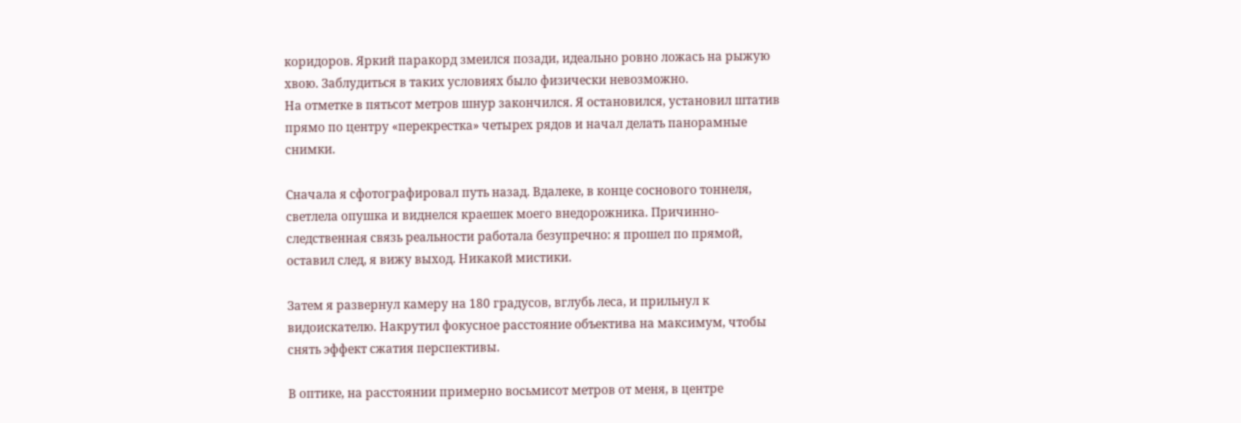коридоров. Яркий паракорд змеился позади, идеально ровно ложась на рыжую хвою. Заблудиться в таких условиях было физически невозможно.
На отметке в пятьсот метров шнур закончился. Я остановился, установил штатив прямо по центру «перекрестка» четырех рядов и начал делать панорамные снимки.

Сначала я сфотографировал путь назад. Вдалеке, в конце соснового тоннеля, светлела опушка и виднелся краешек моего внедорожника. Причинно-следственная связь реальности работала безупречно: я прошел по прямой, оставил след, я вижу выход. Никакой мистики.

Затем я развернул камеру на 180 градусов, вглубь леса, и прильнул к видоискателю. Накрутил фокусное расстояние объектива на максимум, чтобы снять эффект сжатия перспективы.

В оптике, на расстоянии примерно восьмисот метров от меня, в центре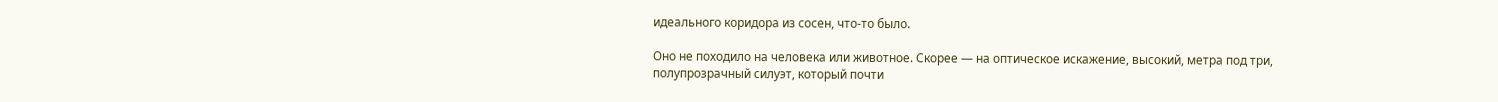идеального коридора из сосен, что-то было.

Оно не походило на человека или животное. Скорее — на оптическое искажение, высокий, метра под три, полупрозрачный силуэт, который почти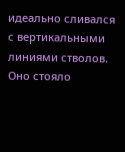идеально сливался с вертикальными линиями стволов. Оно стояло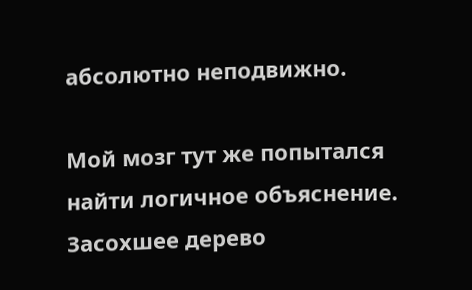абсолютно неподвижно.

Мой мозг тут же попытался найти логичное объяснение. Засохшее дерево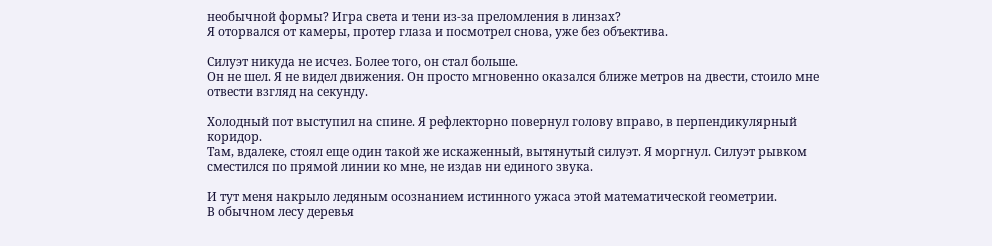необычной формы? Игра света и тени из-за преломления в линзах?
Я оторвался от камеры, протер глаза и посмотрел снова, уже без объектива.

Силуэт никуда не исчез. Более того, он стал больше.
Он не шел. Я не видел движения. Он просто мгновенно оказался ближе метров на двести, стоило мне отвести взгляд на секунду.

Холодный пот выступил на спине. Я рефлекторно повернул голову вправо, в перпендикулярный коридор.
Там, вдалеке, стоял еще один такой же искаженный, вытянутый силуэт. Я моргнул. Силуэт рывком сместился по прямой линии ко мне, не издав ни единого звука.

И тут меня накрыло ледяным осознанием истинного ужаса этой математической геометрии.
В обычном лесу деревья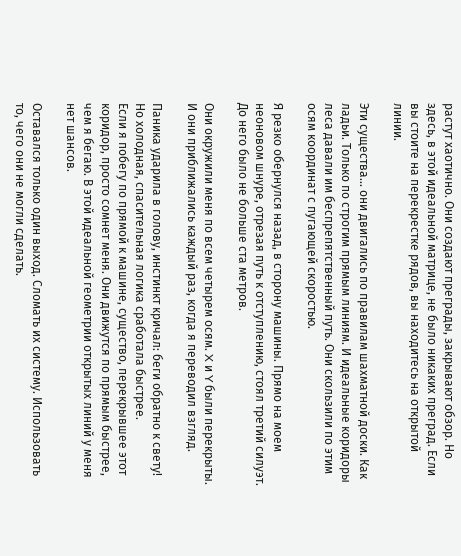растут хаотично. Они создают преграды, закрывают обзор. Но здесь, в этой идеальной матрице, не было никаких преград. Если вы стоите на перекрестке рядов, вы находитесь на открытой линии.

Эти существа... они двигались по правилам шахматной доски. Как ладьи. Только по строгим прямым линиям. И идеальные коридоры леса давали им беспрепятственный путь. Они скользили по этим осям координат с пугающей скоростью.

Я резко обернулся назад, в сторону машины. Прямо на моем неоновом шнуре, отрезая путь к отступлению, стоял третий силуэт. До него было не больше ста метров.

Они окружили меня по всем четырем осям. X и Y были перекрыты. И они приближались каждый раз, когда я переводил взгляд.

Паника ударила в голову, инстинкт кричал: беги обратно к свету! Но холодная, спасительная логика сработала быстрее.
Если я побегу по прямой к машине, существо, перекрывшее этот коридор, просто сомнет меня. Они движутся по прямым быстрее, чем я бегаю. В этой идеальной геометрии открытых линий у меня нет шансов.

Оставался только один выход. Сломать их систему. Использовать то, чего они не могли сделать.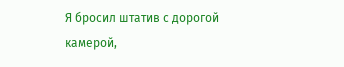Я бросил штатив с дорогой камерой,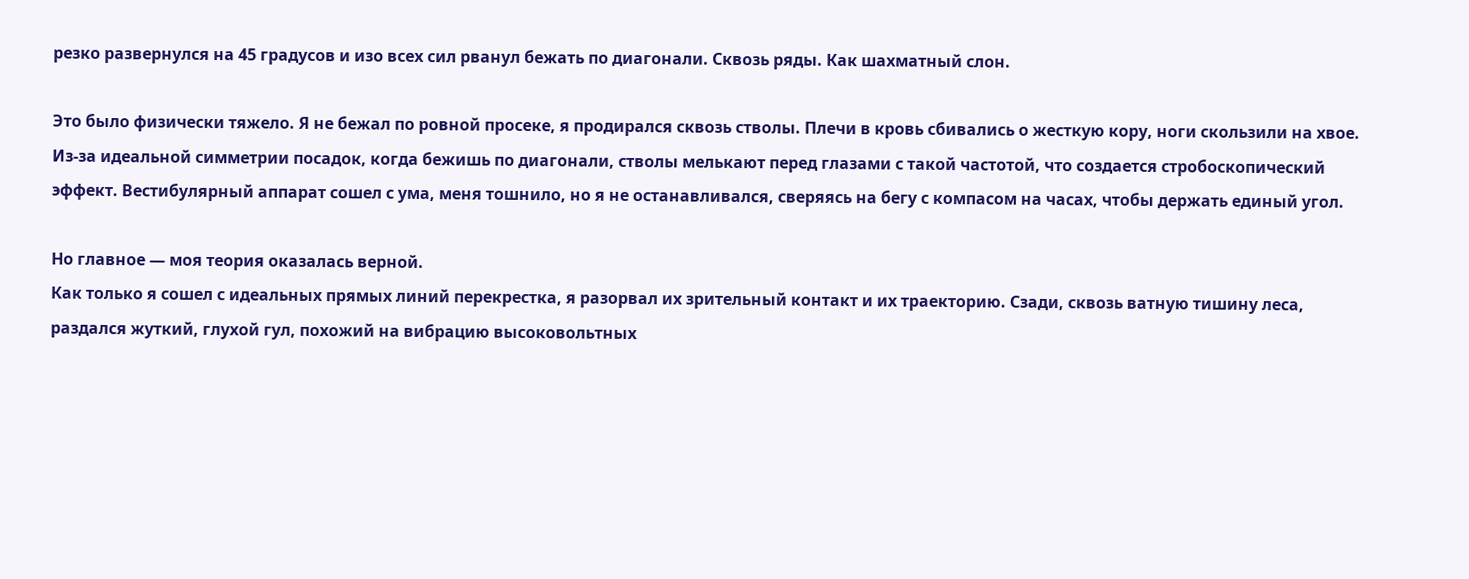резко развернулся на 45 градусов и изо всех сил рванул бежать по диагонали. Сквозь ряды. Как шахматный слон.

Это было физически тяжело. Я не бежал по ровной просеке, я продирался сквозь стволы. Плечи в кровь сбивались о жесткую кору, ноги скользили на хвое. Из-за идеальной симметрии посадок, когда бежишь по диагонали, стволы мелькают перед глазами с такой частотой, что создается стробоскопический эффект. Вестибулярный аппарат сошел с ума, меня тошнило, но я не останавливался, сверяясь на бегу с компасом на часах, чтобы держать единый угол.

Но главное — моя теория оказалась верной.
Как только я сошел с идеальных прямых линий перекрестка, я разорвал их зрительный контакт и их траекторию. Сзади, сквозь ватную тишину леса, раздался жуткий, глухой гул, похожий на вибрацию высоковольтных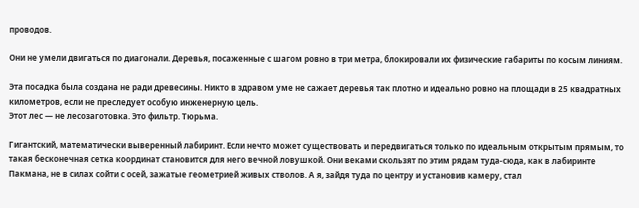проводов.

Они не умели двигаться по диагонали. Деревья, посаженные с шагом ровно в три метра, блокировали их физические габариты по косым линиям.

Эта посадка была создана не ради древесины. Никто в здравом уме не сажает деревья так плотно и идеально ровно на площади в 25 квадратных километров, если не преследует особую инженерную цель.
Этот лес — не лесозаготовка. Это фильтр. Тюрьма.

Гигантский, математически выверенный лабиринт. Если нечто может существовать и передвигаться только по идеальным открытым прямым, то такая бесконечная сетка координат становится для него вечной ловушкой. Они веками скользят по этим рядам туда-сюда, как в лабиринте Пакмана, не в силах сойти с осей, зажатые геометрией живых стволов. А я, зайдя туда по центру и установив камеру, стал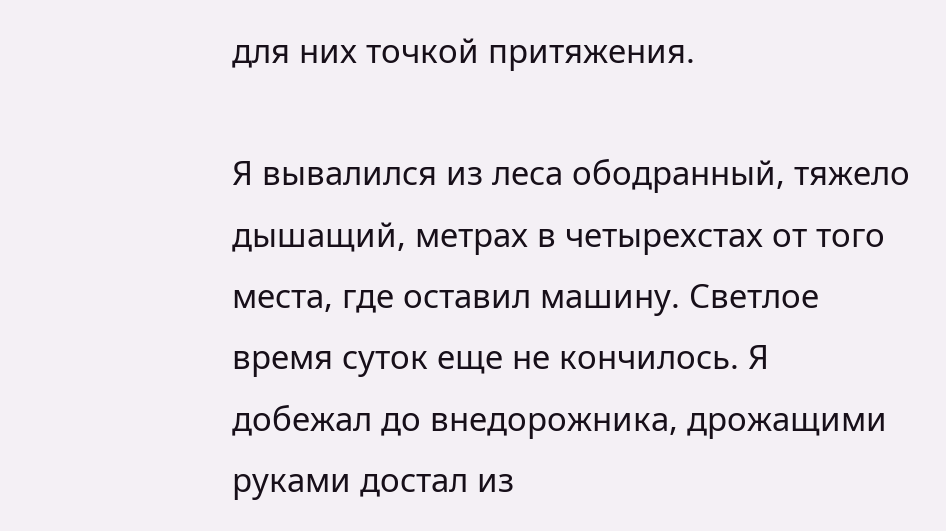для них точкой притяжения.

Я вывалился из леса ободранный, тяжело дышащий, метрах в четырехстах от того места, где оставил машину. Светлое время суток еще не кончилось. Я добежал до внедорожника, дрожащими руками достал из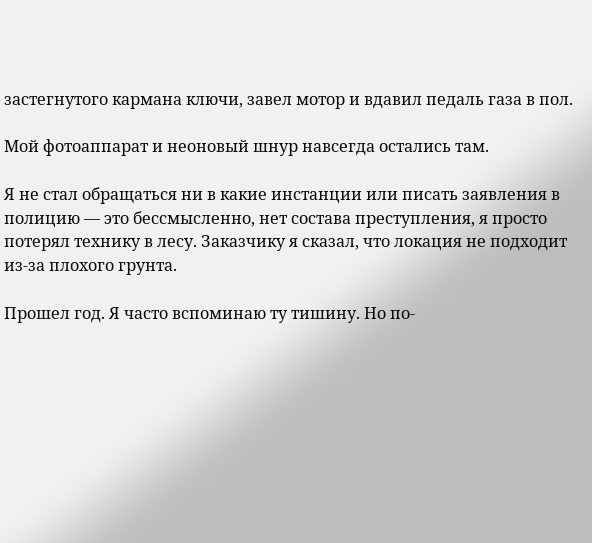застегнутого кармана ключи, завел мотор и вдавил педаль газа в пол.

Мой фотоаппарат и неоновый шнур навсегда остались там.

Я не стал обращаться ни в какие инстанции или писать заявления в полицию — это бессмысленно, нет состава преступления, я просто потерял технику в лесу. Заказчику я сказал, что локация не подходит из-за плохого грунта.

Прошел год. Я часто вспоминаю ту тишину. Но по-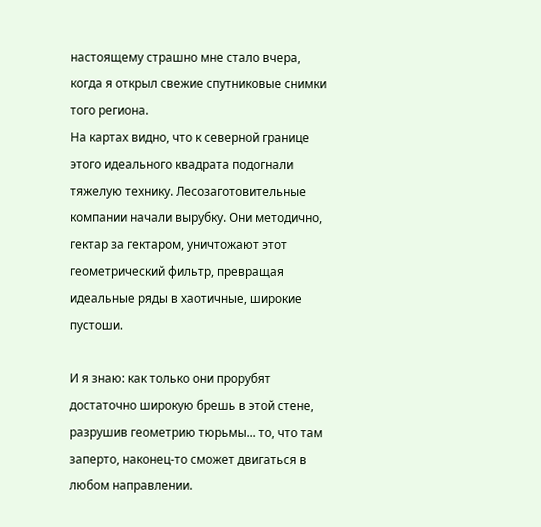настоящему страшно мне стало вчера, когда я открыл свежие спутниковые снимки того региона.
На картах видно, что к северной границе этого идеального квадрата подогнали тяжелую технику. Лесозаготовительные компании начали вырубку. Они методично, гектар за гектаром, уничтожают этот геометрический фильтр, превращая идеальные ряды в хаотичные, широкие пустоши.

И я знаю: как только они прорубят достаточно широкую брешь в этой стене, разрушив геометрию тюрьмы... то, что там заперто, наконец-то сможет двигаться в любом направлении.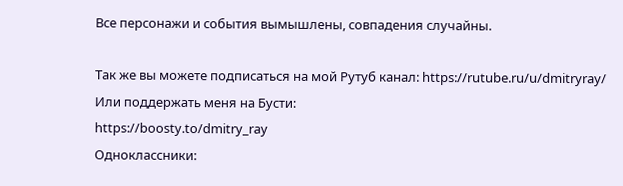Все персонажи и события вымышлены, совпадения случайны.

Так же вы можете подписаться на мой Рутуб канал: https://rutube.ru/u/dmitryray/
Или поддержать меня на Бусти:
https://boosty.to/dmitry_ray
Одноклассники: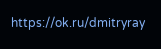https://ok.ru/dmitryray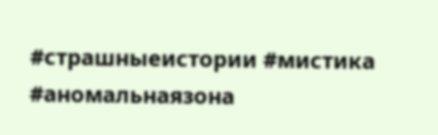#страшныеистории #мистика #аномальнаязона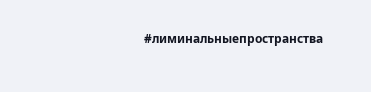#лиминальныепространства